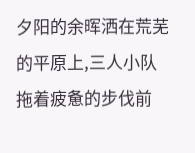夕阳的余晖洒在荒芜的平原上,三人小队拖着疲惫的步伐前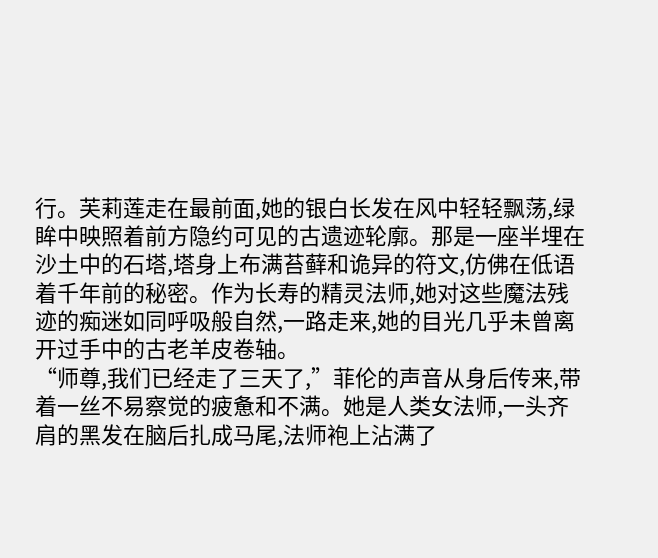行。芙莉莲走在最前面,她的银白长发在风中轻轻飘荡,绿眸中映照着前方隐约可见的古遗迹轮廓。那是一座半埋在沙土中的石塔,塔身上布满苔藓和诡异的符文,仿佛在低语着千年前的秘密。作为长寿的精灵法师,她对这些魔法残迹的痴迷如同呼吸般自然,一路走来,她的目光几乎未曾离开过手中的古老羊皮卷轴。
“师尊,我们已经走了三天了,”菲伦的声音从身后传来,带着一丝不易察觉的疲惫和不满。她是人类女法师,一头齐肩的黑发在脑后扎成马尾,法师袍上沾满了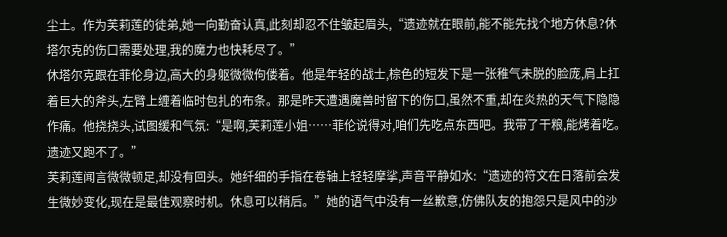尘土。作为芙莉莲的徒弟,她一向勤奋认真,此刻却忍不住皱起眉头,“遗迹就在眼前,能不能先找个地方休息?休塔尔克的伤口需要处理,我的魔力也快耗尽了。”
休塔尔克跟在菲伦身边,高大的身躯微微佝偻着。他是年轻的战士,棕色的短发下是一张稚气未脱的脸庞,肩上扛着巨大的斧头,左臂上缠着临时包扎的布条。那是昨天遭遇魔兽时留下的伤口,虽然不重,却在炎热的天气下隐隐作痛。他挠挠头,试图缓和气氛:“是啊,芙莉莲小姐……菲伦说得对,咱们先吃点东西吧。我带了干粮,能烤着吃。遗迹又跑不了。”
芙莉莲闻言微微顿足,却没有回头。她纤细的手指在卷轴上轻轻摩挲,声音平静如水:“遗迹的符文在日落前会发生微妙变化,现在是最佳观察时机。休息可以稍后。”她的语气中没有一丝歉意,仿佛队友的抱怨只是风中的沙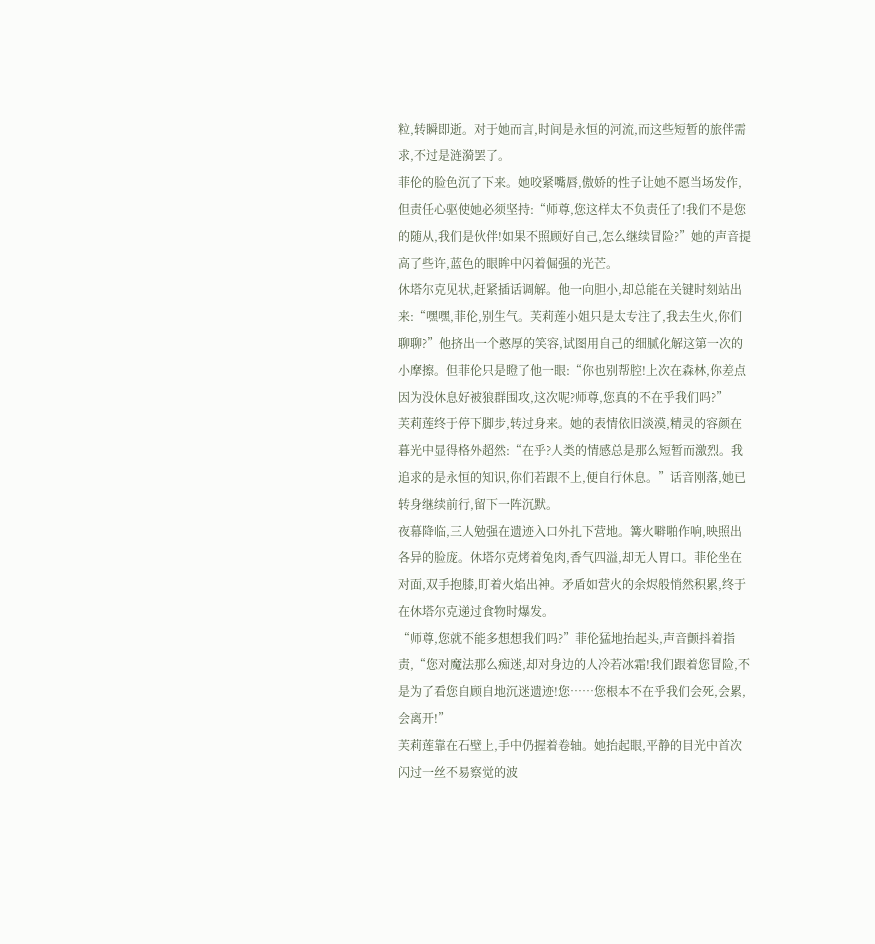粒,转瞬即逝。对于她而言,时间是永恒的河流,而这些短暂的旅伴需求,不过是涟漪罢了。
菲伦的脸色沉了下来。她咬紧嘴唇,傲娇的性子让她不愿当场发作,但责任心驱使她必须坚持:“师尊,您这样太不负责任了!我们不是您的随从,我们是伙伴!如果不照顾好自己,怎么继续冒险?”她的声音提高了些许,蓝色的眼眸中闪着倔强的光芒。
休塔尔克见状,赶紧插话调解。他一向胆小,却总能在关键时刻站出来:“嘿嘿,菲伦,别生气。芙莉莲小姐只是太专注了,我去生火,你们聊聊?”他挤出一个憨厚的笑容,试图用自己的细腻化解这第一次的小摩擦。但菲伦只是瞪了他一眼:“你也别帮腔!上次在森林,你差点因为没休息好被狼群围攻,这次呢?师尊,您真的不在乎我们吗?”
芙莉莲终于停下脚步,转过身来。她的表情依旧淡漠,精灵的容颜在暮光中显得格外超然:“在乎?人类的情感总是那么短暂而激烈。我追求的是永恒的知识,你们若跟不上,便自行休息。”话音刚落,她已转身继续前行,留下一阵沉默。
夜幕降临,三人勉强在遗迹入口外扎下营地。篝火噼啪作响,映照出各异的脸庞。休塔尔克烤着兔肉,香气四溢,却无人胃口。菲伦坐在对面,双手抱膝,盯着火焰出神。矛盾如营火的余烬般悄然积累,终于在休塔尔克递过食物时爆发。
“师尊,您就不能多想想我们吗?”菲伦猛地抬起头,声音颤抖着指责,“您对魔法那么痴迷,却对身边的人冷若冰霜!我们跟着您冒险,不是为了看您自顾自地沉迷遗迹!您……您根本不在乎我们会死,会累,会离开!”
芙莉莲靠在石壁上,手中仍握着卷轴。她抬起眼,平静的目光中首次闪过一丝不易察觉的波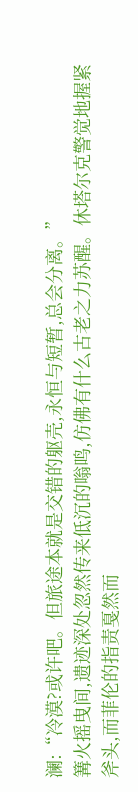澜:“冷漠?或许吧。但旅途本就是交错的躯壳,永恒与短暂,总会分离。”
篝火摇曳间,遗迹深处忽然传来低沉的嗡鸣,仿佛有什么古老之力苏醒。休塔尔克警觉地握紧斧头,而菲伦的指责戛然而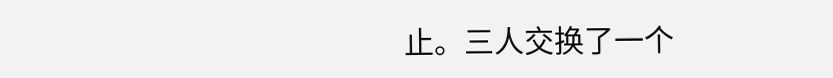止。三人交换了一个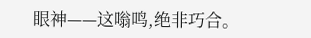眼神——这嗡鸣,绝非巧合。